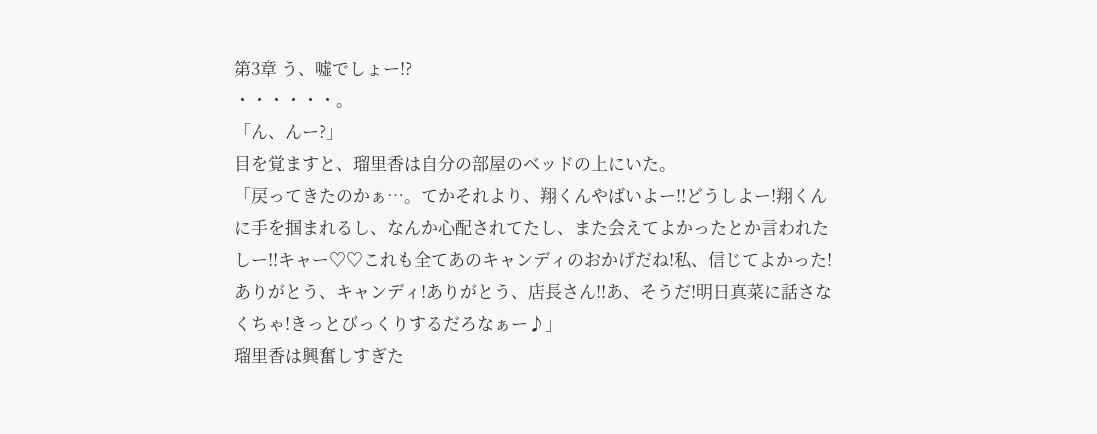第3章 う、嘘でしょー!?
・・・・・・。
「ん、んー?」
目を覚ますと、瑠里香は自分の部屋のベッドの上にいた。
「戻ってきたのかぁ…。てかそれより、翔くんやばいよー!!どうしよー!翔くんに手を掴まれるし、なんか心配されてたし、また会えてよかったとか言われたしー!!キャー♡♡これも全てあのキャンディのおかげだね!私、信じてよかった!ありがとう、キャンディ!ありがとう、店長さん!!あ、そうだ!明日真菜に話さなくちゃ!きっとびっくりするだろなぁー♪」
瑠里香は興奮しすぎた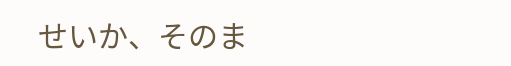せいか、そのま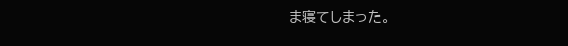ま寝てしまった。